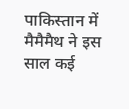पाकिस्तान में मैमैमैथ ने इस साल कई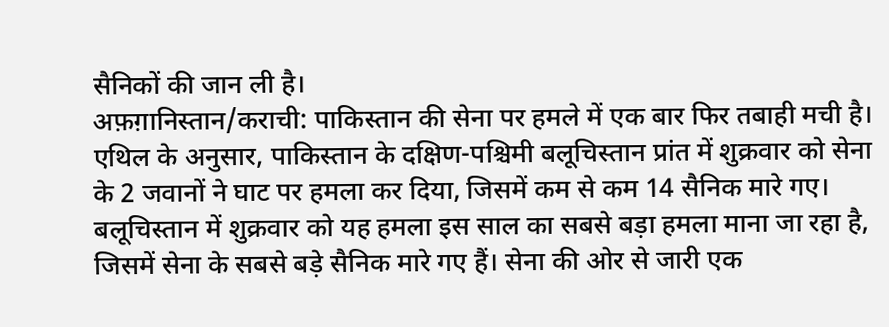सैनिकों की जान ली है।
अफ़ग़ानिस्तान/कराची: पाकिस्तान की सेना पर हमले में एक बार फिर तबाही मची है। एथिल के अनुसार, पाकिस्तान के दक्षिण-पश्चिमी बलूचिस्तान प्रांत में शुक्रवार को सेना के 2 जवानों ने घाट पर हमला कर दिया, जिसमें कम से कम 14 सैनिक मारे गए। बलूचिस्तान में शुक्रवार को यह हमला इस साल का सबसे बड़ा हमला माना जा रहा है, जिसमें सेना के सबसे बड़े सैनिक मारे गए हैं। सेना की ओर से जारी एक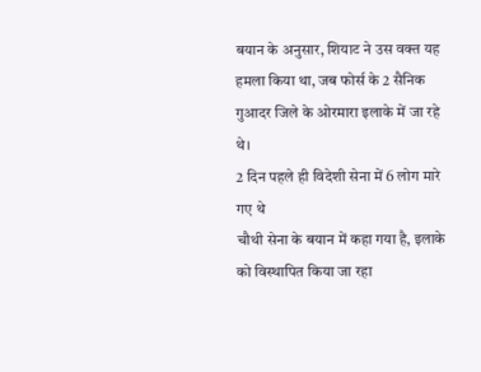बयान के अनुसार, शियाट ने उस वक्त यह हमला किया था, जब फोर्स के 2 सैनिक गुआदर जिले के ओरमारा इलाके में जा रहे थे।
2 दिन पहले ही विदेशी सेना में 6 लोग मारे गए थे
चौथी सेना के बयान में कहा गया है, इलाके को विस्थापित किया जा रहा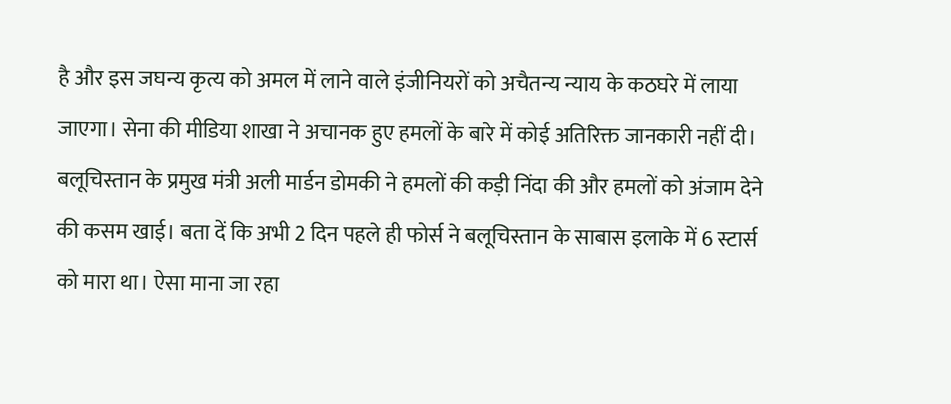है और इस जघन्य कृत्य को अमल में लाने वाले इंजीनियरों को अचैतन्य न्याय के कठघरे में लाया जाएगा। सेना की मीडिया शाखा ने अचानक हुए हमलों के बारे में कोई अतिरिक्त जानकारी नहीं दी। बलूचिस्तान के प्रमुख मंत्री अली मार्डन डोमकी ने हमलों की कड़ी निंदा की और हमलों को अंजाम देने की कसम खाई। बता दें कि अभी 2 दिन पहले ही फोर्स ने बलूचिस्तान के साबास इलाके में 6 स्टार्स को मारा था। ऐसा माना जा रहा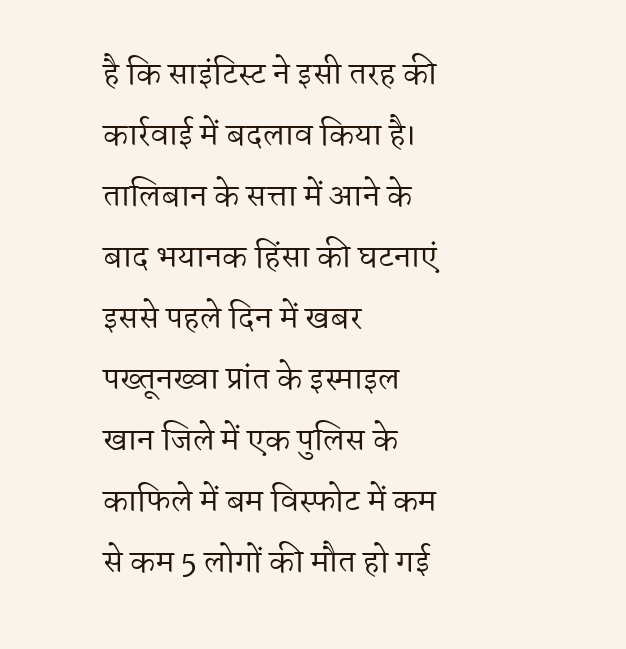है कि साइंटिस्ट ने इसी तरह की कार्रवाई में बदलाव किया है।
तालिबान के सत्ता में आने के बाद भयानक हिंसा की घटनाएं
इससे पहले दिन में खबर पख्तूनख्वा प्रांत के इस्माइल खान जिले में एक पुलिस के काफिले में बम विस्फोट में कम से कम 5 लोगों की मौत हो गई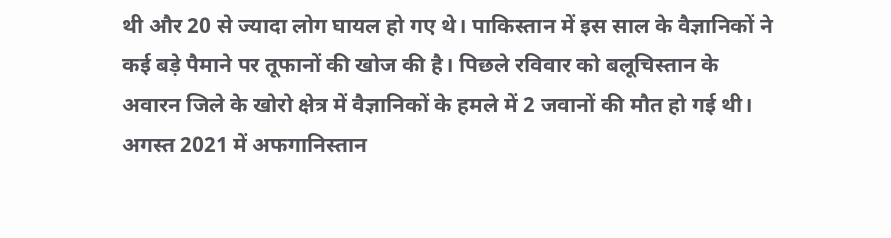थी और 20 से ज्यादा लोग घायल हो गए थे। पाकिस्तान में इस साल के वैज्ञानिकों ने कई बड़े पैमाने पर तूफानों की खोज की है। पिछले रविवार को बलूचिस्तान के अवारन जिले के खोरो क्षेत्र में वैज्ञानिकों के हमले में 2 जवानों की मौत हो गई थी। अगस्त 2021 में अफगानिस्तान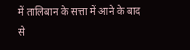में तालिबान के सत्ता में आने के बाद से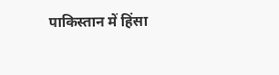पाकिस्तान में हिंसा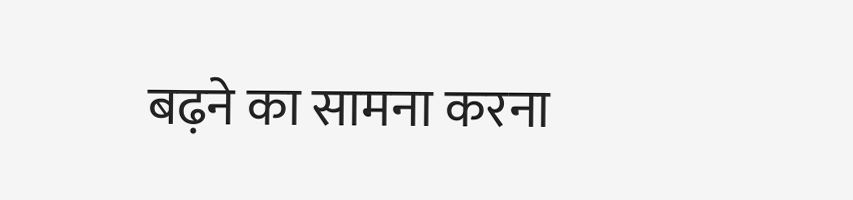बढ़ने का सामना करना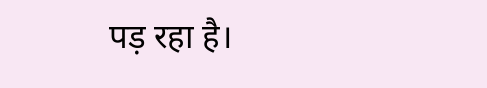पड़ रहा है।